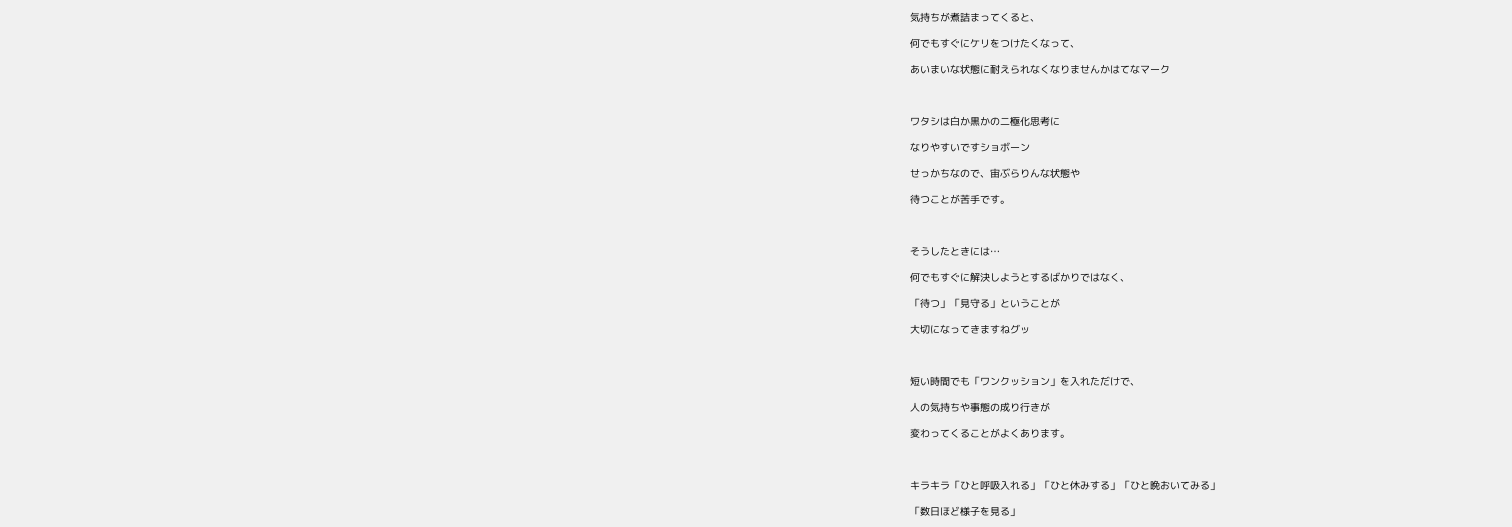気持ちが煮詰まってくると、

何でもすぐにケリをつけたくなって、

あいまいな状態に耐えられなくなりませんかはてなマーク



ワタシは白か黒かの二極化思考に

なりやすいですショボーン

せっかちなので、宙ぶらりんな状態や

待つことが苦手です。



そうしたときには…

何でもすぐに解決しようとするばかりではなく、

「待つ」「見守る」ということが

大切になってきますねグッ



短い時間でも「ワンクッション」を入れただけで、

人の気持ちや事態の成り行きが

変わってくることがよくあります。



キラキラ「ひと呼吸入れる」「ひと休みする」「ひと晩おいてみる」

「数日ほど様子を見る」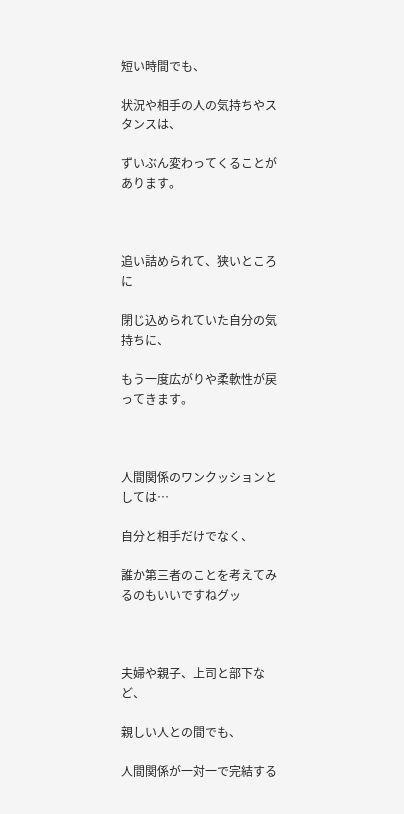短い時間でも、

状況や相手の人の気持ちやスタンスは、

ずいぶん変わってくることがあります。



追い詰められて、狭いところに

閉じ込められていた自分の気持ちに、

もう一度広がりや柔軟性が戻ってきます。



人間関係のワンクッションとしては…

自分と相手だけでなく、

誰か第三者のことを考えてみるのもいいですねグッ



夫婦や親子、上司と部下など、

親しい人との間でも、

人間関係が一対一で完結する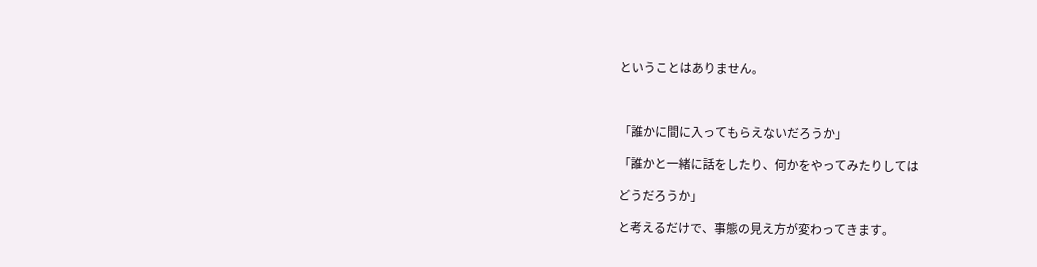ということはありません。



「誰かに間に入ってもらえないだろうか」

「誰かと一緒に話をしたり、何かをやってみたりしては

どうだろうか」

と考えるだけで、事態の見え方が変わってきます。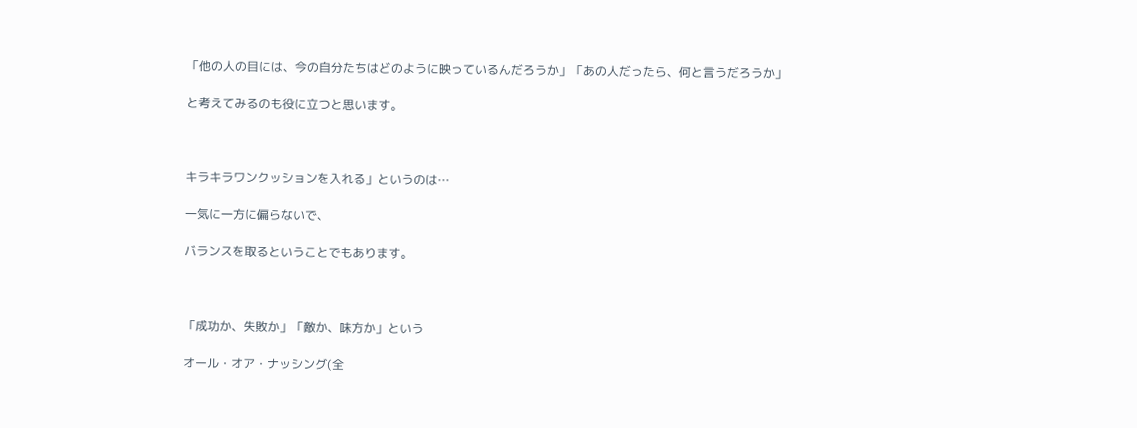「他の人の目には、今の自分たちはどのように映っているんだろうか」「あの人だったら、何と言うだろうか」

と考えてみるのも役に立つと思います。



キラキラワンクッションを入れる」というのは…

一気に一方に偏らないで、

バランスを取るということでもあります。



「成功か、失敗か」「敵か、味方か」という

オール・オア・ナッシング(全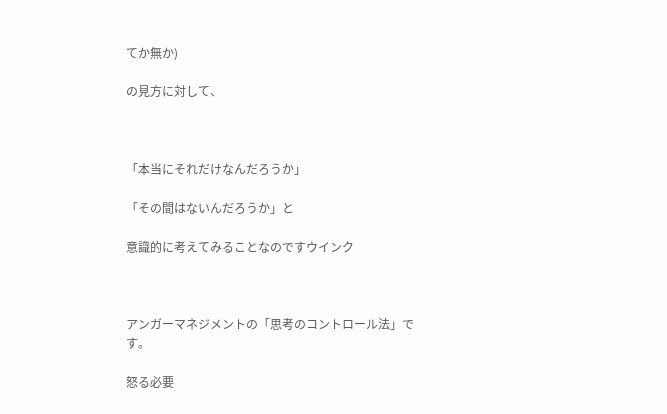てか無か)

の見方に対して、



「本当にそれだけなんだろうか」

「その間はないんだろうか」と

意識的に考えてみることなのですウインク



アンガーマネジメントの「思考のコントロール法」です。

怒る必要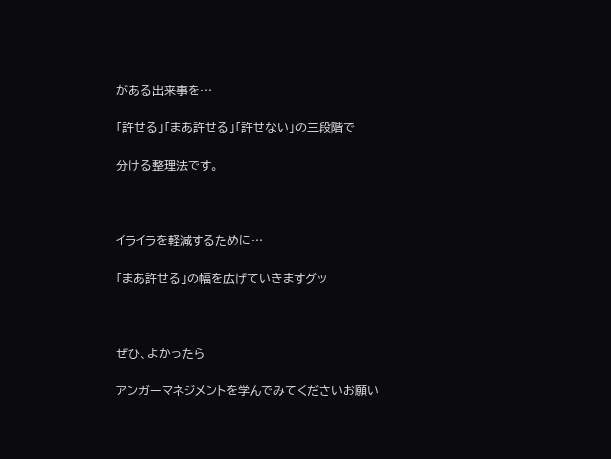がある出来事を…

「許せる」「まあ許せる」「許せない」の三段階で

分ける整理法です。



イライラを軽減するために…

「まあ許せる」の幅を広げていきますグッ



ぜひ、よかったら

アンガーマネジメントを学んでみてくださいお願い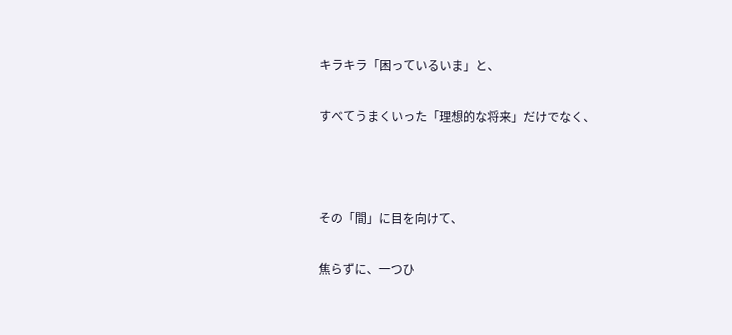キラキラ「困っているいま」と、

すべてうまくいった「理想的な将来」だけでなく、



その「間」に目を向けて、

焦らずに、一つひ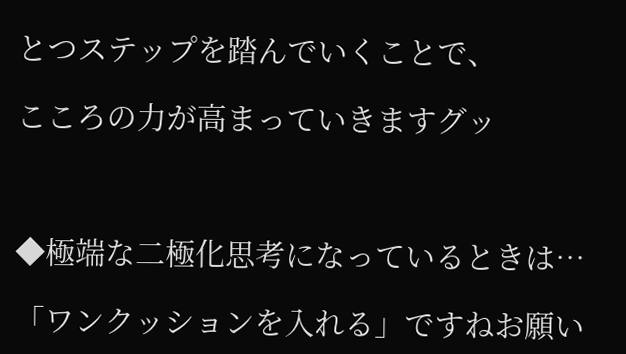とつステップを踏んでいくことで、

こころの力が高まっていきますグッ



◆極端な二極化思考になっているときは…

「ワンクッションを入れる」ですねお願い